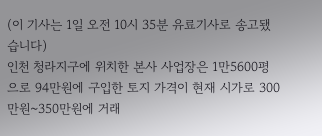(이 기사는 1일 오전 10시 35분 유료기사로 송고됐습니다)
인천 청라지구에 위치한 본사 사업장은 1만5600평으로 94만원에 구입한 토지 가격이 현재 시가로 300만원~350만원에 거래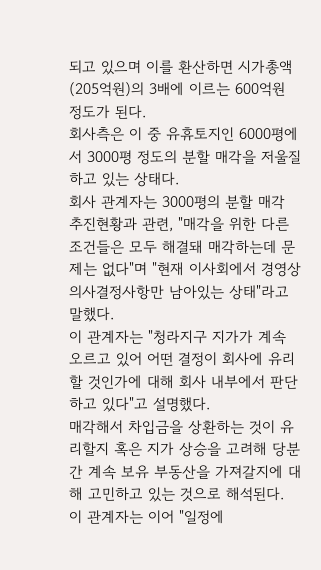되고 있으며 이를 환산하면 시가총액(205억원)의 3배에 이르는 600억원 정도가 된다.
회사측은 이 중 유휴토지인 6000평에서 3000평 정도의 분할 매각을 저울질하고 있는 상태다.
회사 관계자는 3000평의 분할 매각 추진현황과 관련, "매각을 위한 다른 조건들은 모두 해결돼 매각하는데 문제는 없다"며 "현재 이사회에서 경영상 의사결정사항만 남아있는 상태"라고 말했다.
이 관계자는 "청라지구 지가가 계속 오르고 있어 어떤 결정이 회사에 유리할 것인가에 대해 회사 내부에서 판단하고 있다"고 설명했다.
매각해서 차입금을 상환하는 것이 유리할지 혹은 지가 상승을 고려해 당분간 계속 보유 부동산을 가져갈지에 대해 고민하고 있는 것으로 해석된다.
이 관계자는 이어 "일정에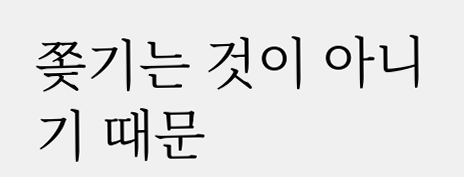쫒기는 것이 아니기 때문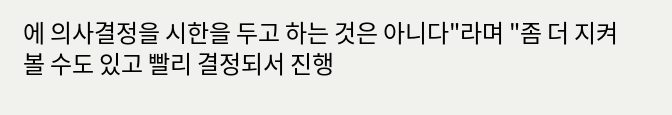에 의사결정을 시한을 두고 하는 것은 아니다"라며 "좀 더 지켜볼 수도 있고 빨리 결정되서 진행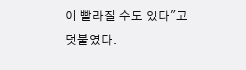이 빨라질 수도 있다"고 덧붙였다.